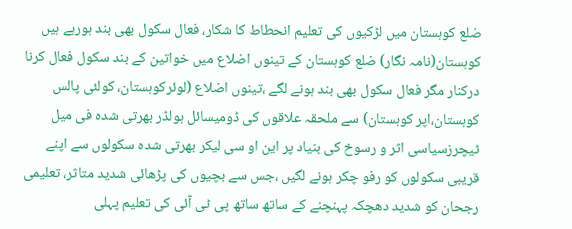ضلع کوہستان میں لڑکیوں کی تعلیم انحطاط کا شکار، فعال سکول بھی بند ہورہے ہیں
کوہستان(نامہ نگار) ضلع کوہستان کے تینوں اضلاع میں خواتین کے بند سکول فعال کرنا درکنار مگر فعال سکول بھی بند ہونے لگے ،تینوں اضلاع (لوئرکوہستان، کولئی پالس کوہستان،اپر کوہستان) سے ملحقہ علاقوں کی ڈومیسائل ہولڈر بھرتی شدہ فی میل ٹیچرزسیاسی اثر و رسوخ کی بنیاد پر این او سی لیکر بھرتی شدہ سکولوں سے اپنے قریبی سکولوں کو رفو چکر ہونے لگیں ،جس سے بچیوں کی پڑھائی شدید متاثر، تعلیمی رجحان کو شدید دھچکہ پہنچنے کے ساتھ ساتھ پی ٹی آئی کی تعلیم پہلی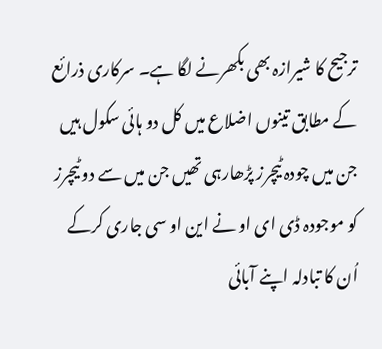ترجیح کا شیرازہ بھی بکھرنے لگا ہے۔ سرکاری ذرائع کے مطابق تینوں اضلاع میں کل دو ہائی سکول ہیں جن میں چودہ ٹیچرز پڑھارہی تھیں جن میں سے دو ٹیچرز کو موجودہ ڈی ای او نے این او سی جاری کرکے اُن کا تبادلہ اپنے آبائی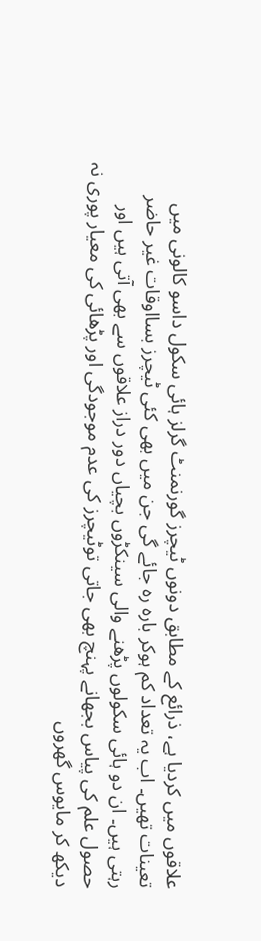علاقوں میں کردیا ہے، ذرائع کے مطابق دونوں ٹیچرز گورنمنٹ گرلز ہائی سکول داسو کالونی میں تعینات تھیں۔ اب یہ تعداد کم ہوکر بارہ رہ جائے گی جن میں بھی کئی ٹیچرز بسااوقات غیر حاضر رہتی ہیں۔ ان دو ہائی سکولوں پڑھنے والی سینکڑوں بچیاں دور دراز علاقوں سے بھی آتی ہیں اور حصول علم کی پیاس بجھانے پہنچ بھی جاتی توٹیچرز کی عدم موجودگی اور پڑھائی کی معیار پوری نہ دیکھ کر مایوس گھروں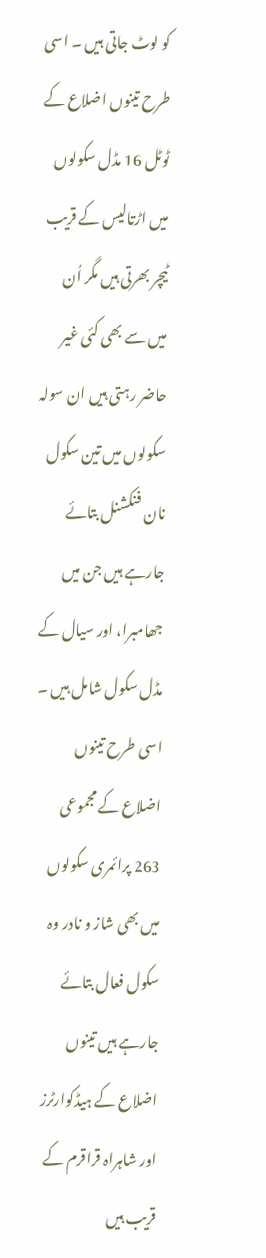کو لوٹ جاتی ہیں ۔ اسی طرح تینوں اضلاع کے ٹوٹل 16 مڈل سکولوں میں اڑتالیس کے قریب ٹیچر بھرتی ہیں مگر اُن میں سے بھی کئی غیر حاضر رہتی ہیں ان سولہ سکولوں میں تین سکول نان فنکشنل بتائے جارہے ہیں جن میں جھامبرا، اور سیال کے مڈل سکول شامل ہیں ۔ اسی طرح تینوں اضلاع کے مجموعی 263 پرائمری سکولوں میں بھی شاز و نادر وہ سکول فعال بتائے جارہے ہیں تینوں اضلاع کے ہیڈکوارٹرز اور شاہراہ قراقرم کے قریب ہیں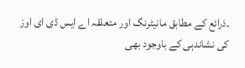۔ذرائع کے مطابق مانیٹرنگ اور متعلقہ اے ایس ڈی ای اوز کی نشاندہی کے باوجود بھی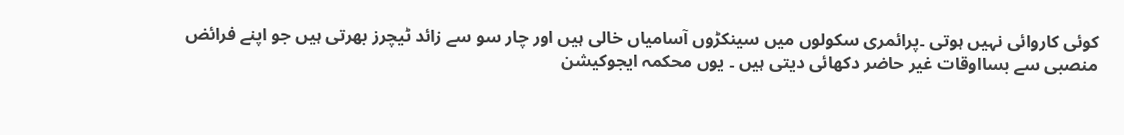کوئی کاروائی نہیں ہوتی ۔پرائمری سکولوں میں سینکڑوں آسامیاں خالی ہیں اور چار سو سے زائد ٹیچرز بھرتی ہیں جو اپنے فرائض منصبی سے بسااوقات غیر حاضر دکھائی دیتی ہیں ۔ یوں محکمہ ایجوکیشن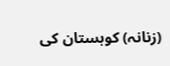(زنانہ) کوہستان کی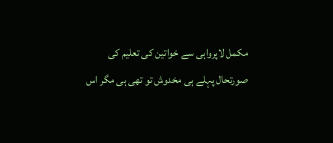مکمل لاپرواہی سے خواتین کی تعلیم کی صورتحال پہلے ہی مخدوش تو تھی ہی مگر اس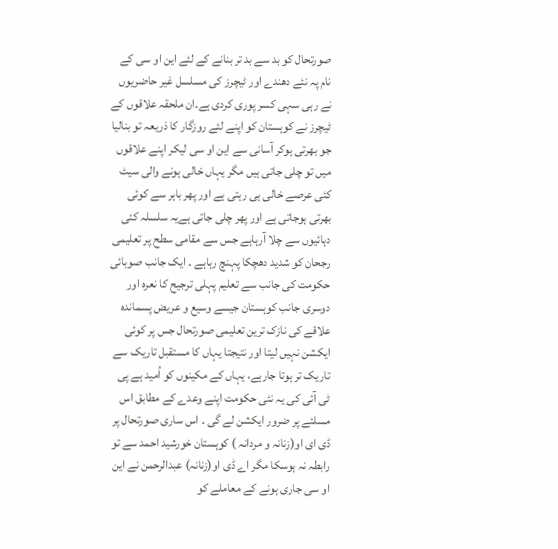صورتحال کو بد سے بد تر بنانے کے لئے این او سی کے نام پہ نئے دھندے اور ٹیچرز کی مسلسل غیر حاضریوں نے رہی سہی کسر پوری کردی ہے۔ان ملحقہ علاقوں کے ٹیچرز نے کوہستان کو اپنے لئے روزگار کا ذریعہ تو بنالیا جو بھرتی ہوکر آسانی سے این او سی لیکر اپنے علاقوں میں تو چلی جاتی ہیں مگر یہاں خالی ہونے والی سیٹ کئی عرصے خالی ہی رہتی ہے اور پھر باہر سے کوئی بھرتی ہوجاتی ہے اور پھر چلی جاتی ہےیہ سلسلہ کئی دہائیوں سے چلا آرہاہے جس سے مقامی سطح پر تعلیمی رجحان کو شدید دھچکا پہنچ رہاہے ۔ ایک جانب صوبائی حکومت کی جانب سے تعلیم پہلی ترجیح کا نعرہ اور دوسری جانب کوہستان جیسے وسیع و عریض پسماندہ علاقے کی نازک ترین تعلیمی صورتحال جس پر کوئی ایکشن نہیں لیتا اور نتیجتا یہاں کا مستقبل تاریک سے تاریک تر ہوتا جارہے، یہاں کے مکینوں کو اُمید ہے پی ٹی آئی کی یہ نئی حکومت اپنے وعدے کے مطابق اس مسلئے پر ضرور ایکشن لے گی ۔ اس ساری صورتحال پر ڈی ای او(زنانہ و مردانہ ) کوہستان خورشید احمد سے تو رابطہ نہ ہوسکا مگر اے ڈی او(زنانہ) عبدالرحمن نے این او سی جاری ہونے کے معاملے کو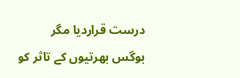درست قراردیا مگر بوگس بھرتیوں کے تاثر کو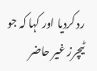رد کردیا اور کہا کہ جو ٹیچرز غیر حاضر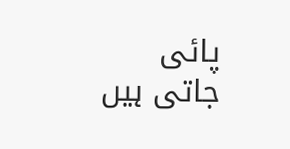پائی جاتی ہیں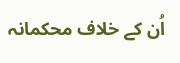اُن کے خلاف محکمانہ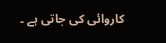کاروائی کی جاتی ہے ۔